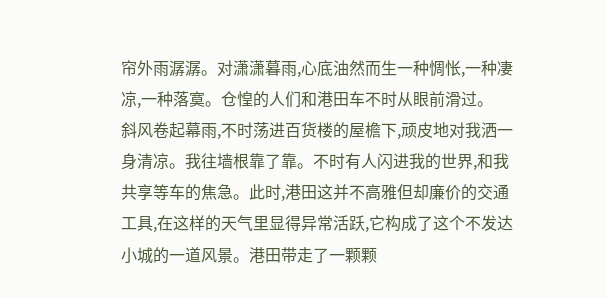帘外雨潺潺。对潇潇暮雨,心底油然而生一种惆怅,一种凄凉,一种落寞。仓惶的人们和港田车不时从眼前滑过。
斜风卷起幕雨,不时荡进百货楼的屋檐下,顽皮地对我洒一身清凉。我往墙根靠了靠。不时有人闪进我的世界,和我共享等车的焦急。此时,港田这并不高雅但却廉价的交通工具,在这样的天气里显得异常活跃,它构成了这个不发达小城的一道风景。港田带走了一颗颗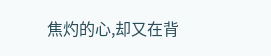焦灼的心,却又在背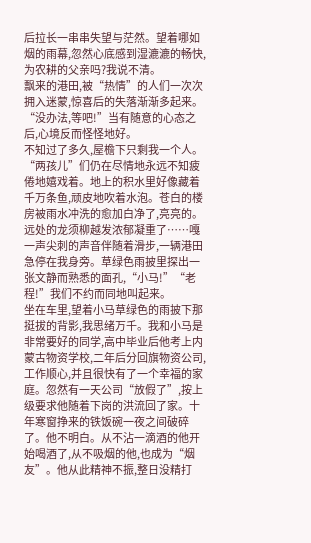后拉长一串串失望与茫然。望着哪如烟的雨幕,忽然心底感到湿漉漉的畅快,为农耕的父亲吗?我说不清。
飘来的港田,被“热情”的人们一次次拥入迷蒙,惊喜后的失落渐渐多起来。“没办法,等吧!”当有随意的心态之后,心境反而怪怪地好。
不知过了多久,屋檐下只剩我一个人。“两孩儿”们仍在尽情地永远不知疲倦地嬉戏着。地上的积水里好像藏着千万条鱼,顽皮地吹着水泡。苍白的楼房被雨水冲洗的愈加白净了,亮亮的。远处的龙须柳越发浓郁凝重了……嘎 一声尖刺的声音伴随着滑步,一辆港田急停在我身旁。草绿色雨披里探出一张文静而熟悉的面孔,“小马!”“老程!”我们不约而同地叫起来。
坐在车里,望着小马草绿色的雨披下那挺拔的背影,我思绪万千。我和小马是非常要好的同学,高中毕业后他考上内蒙古物资学校,二年后分回旗物资公司,工作顺心,并且很快有了一个幸福的家庭。忽然有一天公司“放假了”,按上级要求他随着下岗的洪流回了家。十年寒窗挣来的铁饭碗一夜之间破碎了。他不明白。从不沾一滴酒的他开始喝酒了,从不吸烟的他,也成为“烟友”。他从此精神不振,整日没精打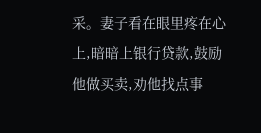采。妻子看在眼里疼在心上,暗暗上银行贷款,鼓励他做买卖,劝他找点事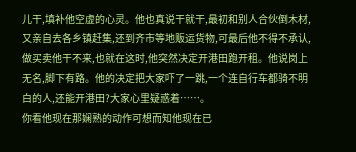儿干,填补他空虚的心灵。他也真说干就干,最初和别人合伙倒木材,又亲自去各乡镇赶集,还到齐市等地贩运货物,可最后他不得不承认,做买卖他干不来,也就在这时,他突然决定开港田跑开租。他说岗上无名,脚下有路。他的决定把大家吓了一跳,一个连自行车都骑不明白的人,还能开港田?大家心里疑惑着……。
你看他现在那娴熟的动作可想而知他现在已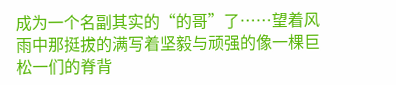成为一个名副其实的“的哥”了……望着风雨中那挺拔的满写着坚毅与顽强的像一棵巨松一们的脊背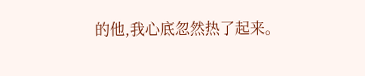的他,我心底忽然热了起来。